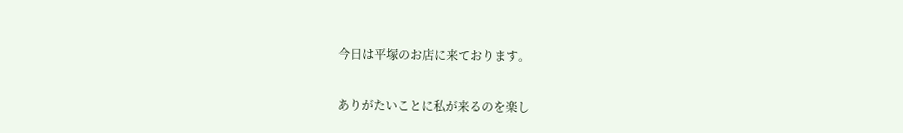今日は平塚のお店に来ております。

ありがたいことに私が来るのを楽し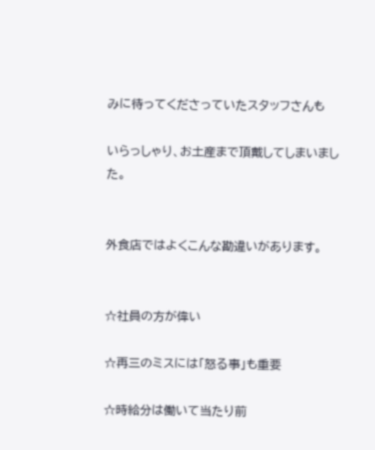みに待ってくださっていたスタッフさんも

いらっしゃり、お土産まで頂戴してしまいました。


外食店ではよくこんな勘違いがあります。


☆社員の方が偉い

☆再三のミスには「怒る事」も重要

☆時給分は働いて当たり前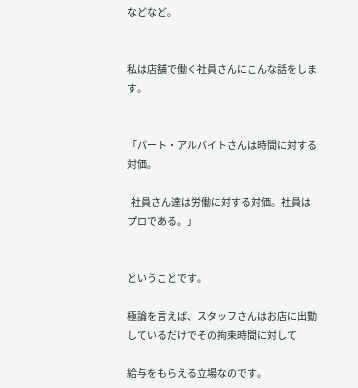などなど。


私は店舗で働く社員さんにこんな話をします。


「パート・アルバイトさんは時間に対する対価。

  社員さん達は労働に対する対価。社員はプロである。」


ということです。

極論を言えば、スタッフさんはお店に出勤しているだけでその拘束時間に対して

給与をもらえる立場なのです。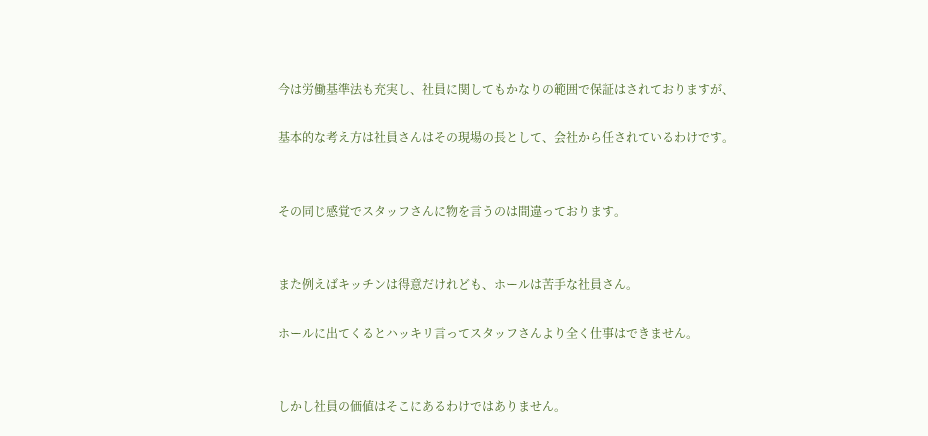今は労働基準法も充実し、社員に関してもかなりの範囲で保証はされておりますが、

基本的な考え方は社員さんはその現場の長として、会社から任されているわけです。


その同じ感覚でスタッフさんに物を言うのは間違っております。


また例えばキッチンは得意だけれども、ホールは苦手な社員さん。

ホールに出てくるとハッキリ言ってスタッフさんより全く仕事はできません。


しかし社員の価値はそこにあるわけではありません。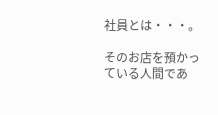社員とは・・・。

そのお店を預かっている人間であ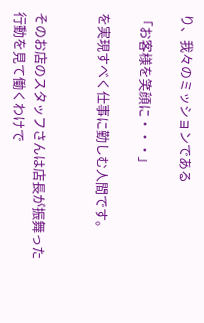り、我々のミッションである

「お客様を笑顔に・・・」

を実現すべく仕事に勤しむ人間です。


そのお店のスタッフさんは店長が振舞った行動を見て働くわけで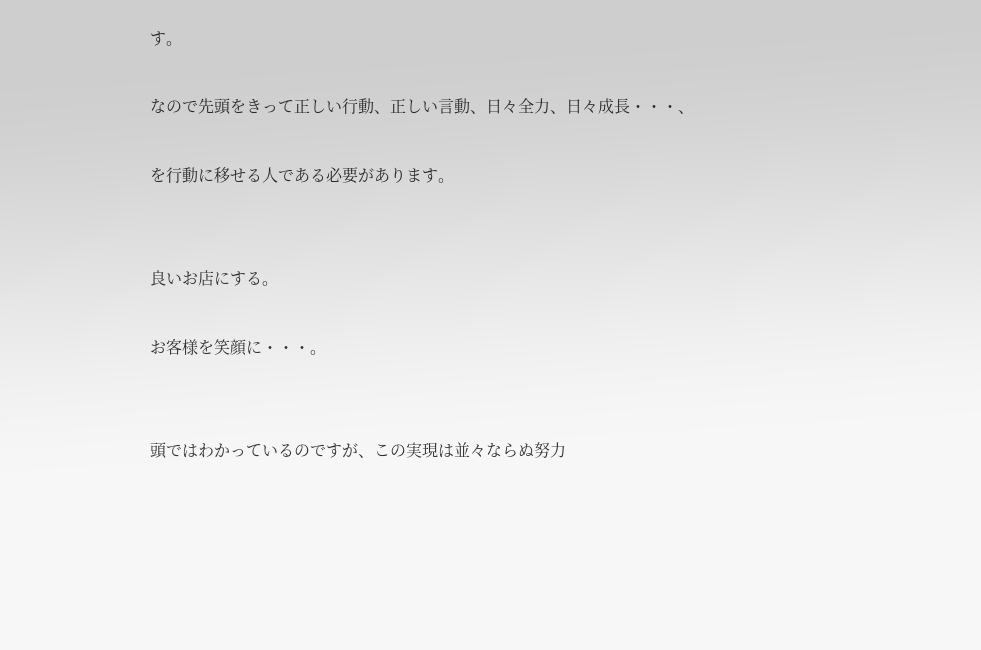す。

なので先頭をきって正しい行動、正しい言動、日々全力、日々成長・・・、

を行動に移せる人である必要があります。


良いお店にする。

お客様を笑顔に・・・。


頭ではわかっているのですが、この実現は並々ならぬ努力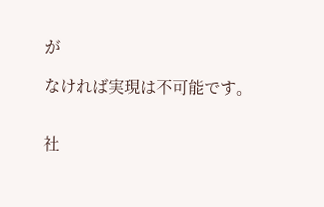が

なければ実現は不可能です。


社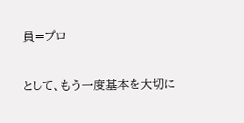員=プロ

として、もう一度基本を大切に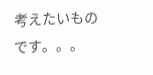考えたいものです。。。